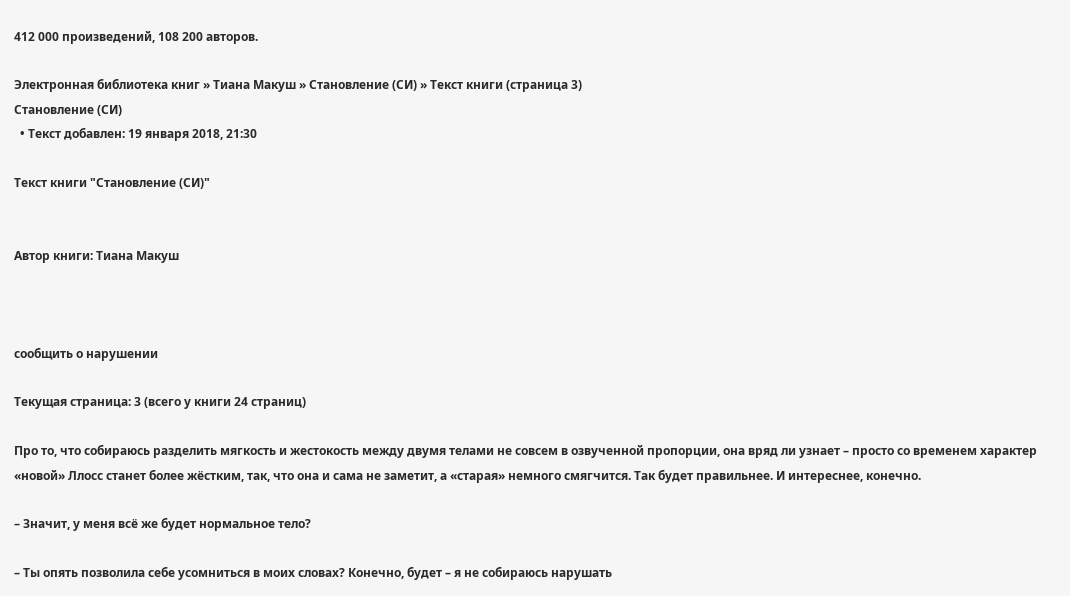412 000 произведений, 108 200 авторов.

Электронная библиотека книг » Тиана Макуш » Становление (СИ) » Текст книги (страница 3)
Становление (СИ)
  • Текст добавлен: 19 января 2018, 21:30

Текст книги "Становление (СИ)"


Автор книги: Тиана Макуш



сообщить о нарушении

Текущая страница: 3 (всего у книги 24 страниц)

Про то, что собираюсь разделить мягкость и жестокость между двумя телами не совсем в озвученной пропорции, она вряд ли узнает – просто со временем характер «новой» Ллосс станет более жёстким, так, что она и сама не заметит, а «старая» немного смягчится. Так будет правильнее. И интереснее, конечно.

– Значит, у меня всё же будет нормальное тело?

– Ты опять позволила себе усомниться в моих словах? Конечно, будет – я не собираюсь нарушать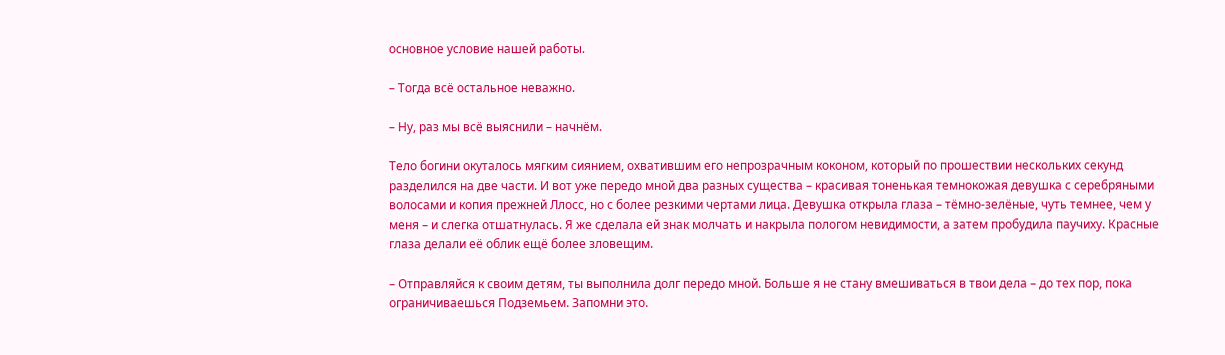основное условие нашей работы.

– Тогда всё остальное неважно.

– Ну, раз мы всё выяснили – начнём.

Тело богини окуталось мягким сиянием, охватившим его непрозрачным коконом, который по прошествии нескольких секунд разделился на две части. И вот уже передо мной два разных существа – красивая тоненькая темнокожая девушка с серебряными волосами и копия прежней Ллосс, но с более резкими чертами лица. Девушка открыла глаза – тёмно-зелёные, чуть темнее, чем у меня – и слегка отшатнулась. Я же сделала ей знак молчать и накрыла пологом невидимости, а затем пробудила паучиху. Красные глаза делали её облик ещё более зловещим.

– Отправляйся к своим детям, ты выполнила долг передо мной. Больше я не стану вмешиваться в твои дела – до тех пор, пока ограничиваешься Подземьем. Запомни это.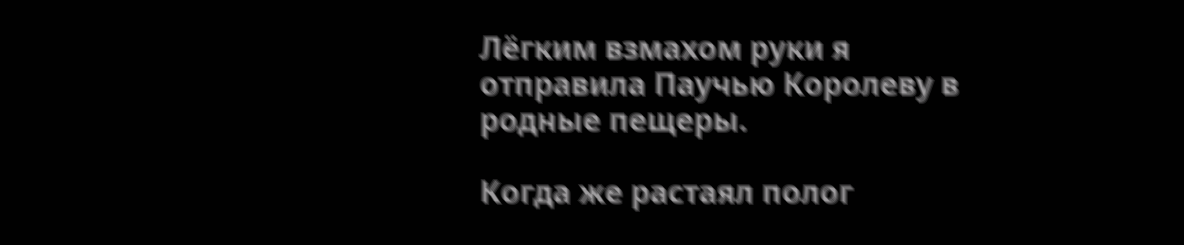Лёгким взмахом руки я отправила Паучью Королеву в родные пещеры.

Когда же растаял полог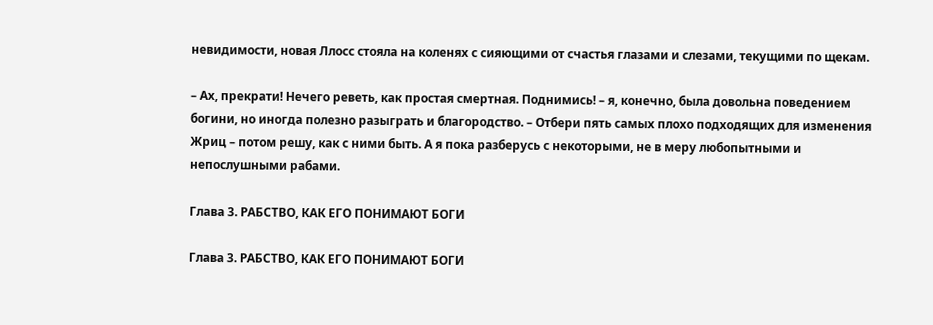невидимости, новая Ллосс стояла на коленях с сияющими от счастья глазами и слезами, текущими по щекам.

– Ах, прекрати! Нечего реветь, как простая смертная. Поднимись! – я, конечно, была довольна поведением богини, но иногда полезно разыграть и благородство. – Отбери пять самых плохо подходящих для изменения Жриц – потом решу, как с ними быть. А я пока разберусь с некоторыми, не в меру любопытными и непослушными рабами.

Глава 3. РАБСТВО, КАК ЕГО ПОНИМАЮТ БОГИ

Глава 3. РАБСТВО, КАК ЕГО ПОНИМАЮТ БОГИ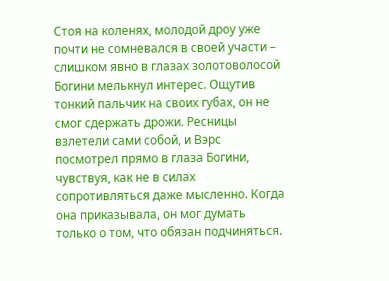Стоя на коленях, молодой дроу уже почти не сомневался в своей участи – слишком явно в глазах золотоволосой Богини мелькнул интерес. Ощутив тонкий пальчик на своих губах, он не смог сдержать дрожи. Ресницы взлетели сами собой, и Вэрс посмотрел прямо в глаза Богини, чувствуя, как не в силах сопротивляться даже мысленно. Когда она приказывала, он мог думать только о том, что обязан подчиняться.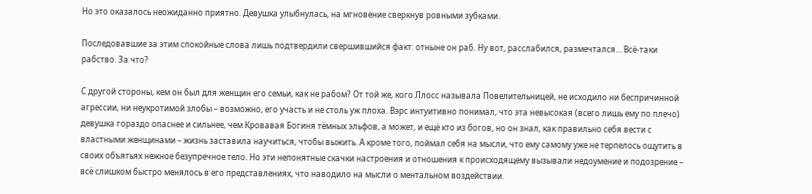Но это оказалось неожиданно приятно. Девушка улыбнулась, на мгновение сверкнув ровными зубками.

Последовавшие за этим спокойные слова лишь подтвердили свершившийся факт: отныне он раб. Ну вот, расслабился, размечтался… Всё-таки рабство. За что?

С другой стороны, кем он был для женщин его семьи, как не рабом? От той же, кого Ллосс называла Повелительницей, не исходило ни беспричинной агрессии, ни неукротимой злобы – возможно, его участь и не столь уж плоха. Вэрс интуитивно понимал, что эта невысокая (всего лишь ему по плечо) девушка гораздо опаснее и сильнее, чем Кровавая Богиня тёмных эльфов, а может, и ещё кто из богов, но он знал, как правильно себя вести с властными женщинами – жизнь заставила научиться, чтобы выжить. А кроме того, поймал себя на мысли, что ему самому уже не терпелось ощутить в своих объятьях нежное безупречное тело. Но эти непонятные скачки настроения и отношения к происходящему вызывали недоумение и подозрение – всё слишком быстро менялось в его представлениях, что наводило на мысли о ментальном воздействии.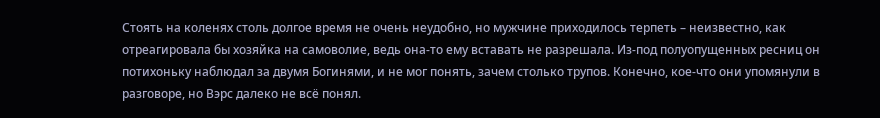Стоять на коленях столь долгое время не очень неудобно, но мужчине приходилось терпеть – неизвестно, как отреагировала бы хозяйка на самоволие, ведь она-то ему вставать не разрешала. Из-под полуопущенных ресниц он потихоньку наблюдал за двумя Богинями, и не мог понять, зачем столько трупов. Конечно, кое-что они упомянули в разговоре, но Вэрс далеко не всё понял.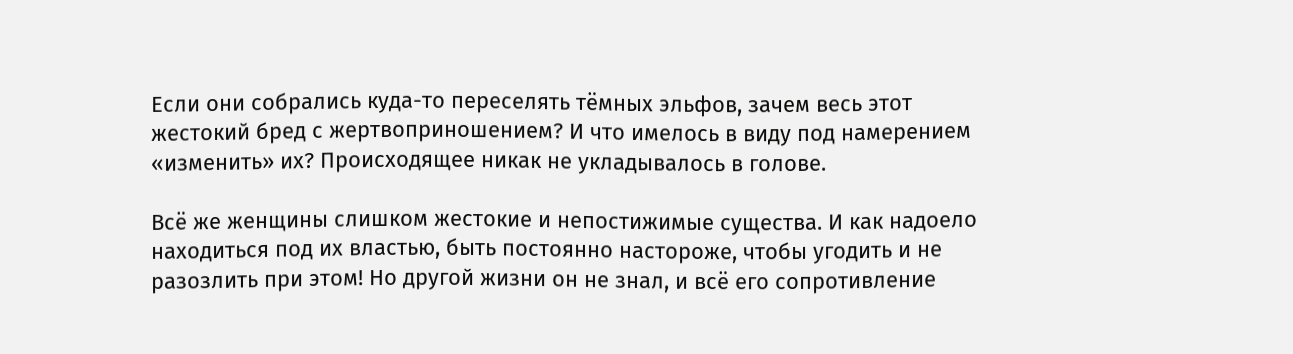Если они собрались куда-то переселять тёмных эльфов, зачем весь этот жестокий бред с жертвоприношением? И что имелось в виду под намерением «изменить» их? Происходящее никак не укладывалось в голове.

Всё же женщины слишком жестокие и непостижимые существа. И как надоело находиться под их властью, быть постоянно настороже, чтобы угодить и не разозлить при этом! Но другой жизни он не знал, и всё его сопротивление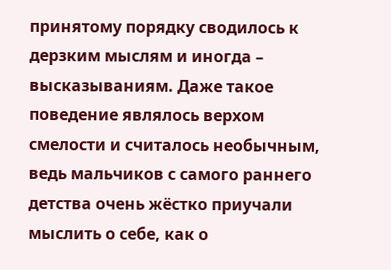принятому порядку сводилось к дерзким мыслям и иногда – высказываниям. Даже такое поведение являлось верхом смелости и считалось необычным, ведь мальчиков с самого раннего детства очень жёстко приучали мыслить о себе, как о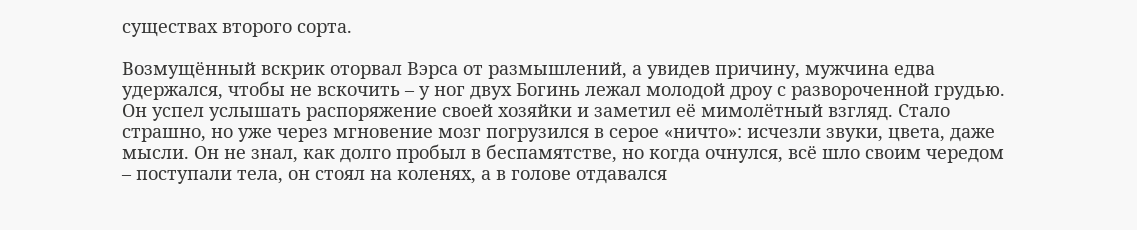существах второго сорта.

Возмущённый вскрик оторвал Вэрса от размышлений, а увидев причину, мужчина едва удержался, чтобы не вскочить – у ног двух Богинь лежал молодой дроу с развороченной грудью. Он успел услышать распоряжение своей хозяйки и заметил её мимолётный взгляд. Стало страшно, но уже через мгновение мозг погрузился в серое «ничто»: исчезли звуки, цвета, даже мысли. Он не знал, как долго пробыл в беспамятстве, но когда очнулся, всё шло своим чередом – поступали тела, он стоял на коленях, а в голове отдавался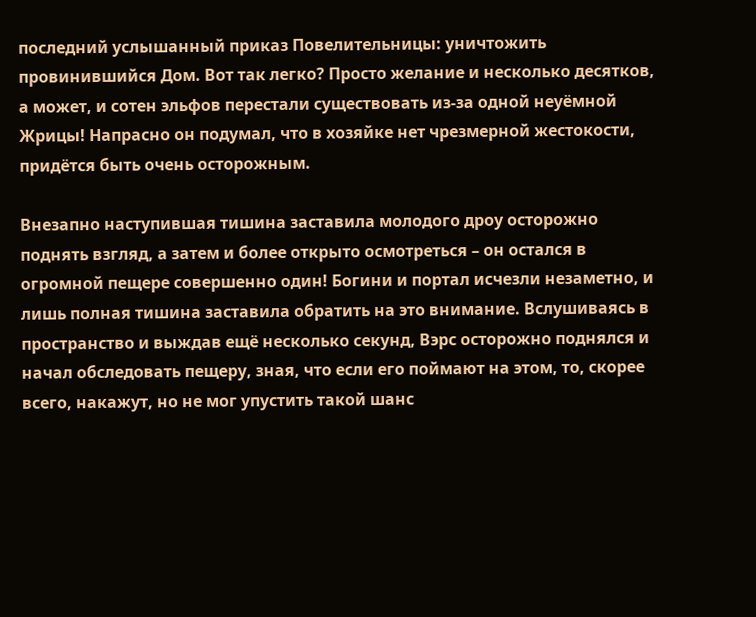последний услышанный приказ Повелительницы: уничтожить провинившийся Дом. Вот так легко? Просто желание и несколько десятков, а может, и сотен эльфов перестали существовать из-за одной неуёмной Жрицы! Напрасно он подумал, что в хозяйке нет чрезмерной жестокости, придётся быть очень осторожным.

Внезапно наступившая тишина заставила молодого дроу осторожно поднять взгляд, а затем и более открыто осмотреться – он остался в огромной пещере совершенно один! Богини и портал исчезли незаметно, и лишь полная тишина заставила обратить на это внимание. Вслушиваясь в пространство и выждав ещё несколько секунд, Вэрс осторожно поднялся и начал обследовать пещеру, зная, что если его поймают на этом, то, скорее всего, накажут, но не мог упустить такой шанс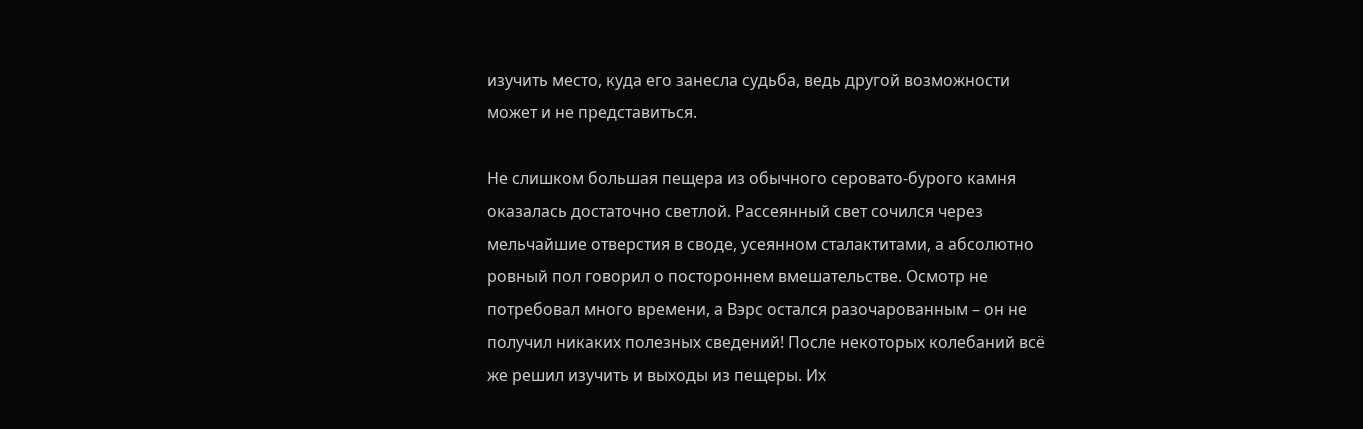изучить место, куда его занесла судьба, ведь другой возможности может и не представиться.

Не слишком большая пещера из обычного серовато-бурого камня оказалась достаточно светлой. Рассеянный свет сочился через мельчайшие отверстия в своде, усеянном сталактитами, а абсолютно ровный пол говорил о постороннем вмешательстве. Осмотр не потребовал много времени, а Вэрс остался разочарованным – он не получил никаких полезных сведений! После некоторых колебаний всё же решил изучить и выходы из пещеры. Их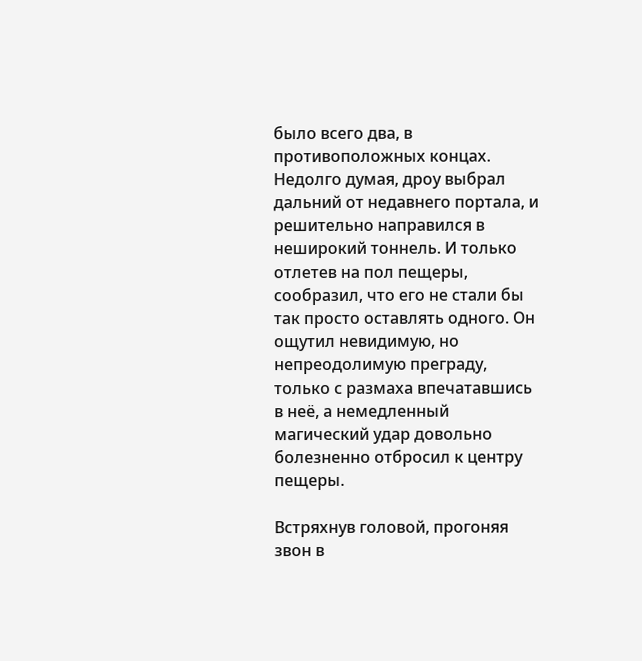было всего два, в противоположных концах. Недолго думая, дроу выбрал дальний от недавнего портала, и решительно направился в неширокий тоннель. И только отлетев на пол пещеры, сообразил, что его не стали бы так просто оставлять одного. Он ощутил невидимую, но непреодолимую преграду, только с размаха впечатавшись в неё, а немедленный магический удар довольно болезненно отбросил к центру пещеры.

Встряхнув головой, прогоняя звон в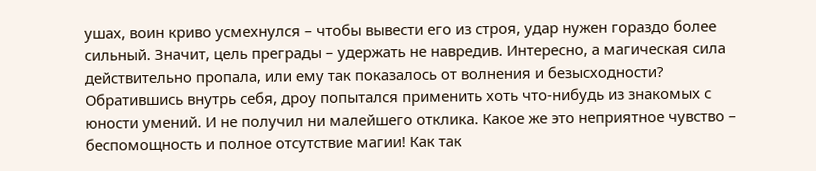ушах, воин криво усмехнулся – чтобы вывести его из строя, удар нужен гораздо более сильный. Значит, цель преграды – удержать не навредив. Интересно, а магическая сила действительно пропала, или ему так показалось от волнения и безысходности? Обратившись внутрь себя, дроу попытался применить хоть что-нибудь из знакомых с юности умений. И не получил ни малейшего отклика. Какое же это неприятное чувство – беспомощность и полное отсутствие магии! Как так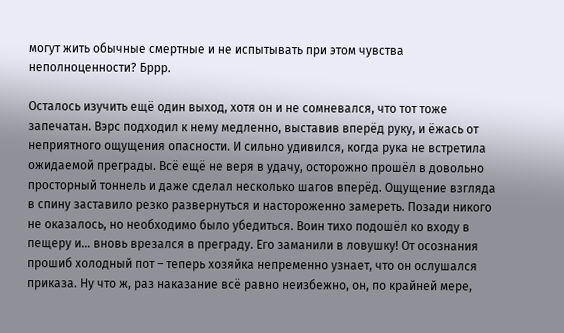могут жить обычные смертные и не испытывать при этом чувства неполноценности? Бррр.

Осталось изучить ещё один выход, хотя он и не сомневался, что тот тоже запечатан. Вэрс подходил к нему медленно, выставив вперёд руку, и ёжась от неприятного ощущения опасности. И сильно удивился, когда рука не встретила ожидаемой преграды. Всё ещё не веря в удачу, осторожно прошёл в довольно просторный тоннель и даже сделал несколько шагов вперёд. Ощущение взгляда в спину заставило резко развернуться и настороженно замереть. Позади никого не оказалось, но необходимо было убедиться. Воин тихо подошёл ко входу в пещеру и… вновь врезался в преграду. Его заманили в ловушку! От осознания прошиб холодный пот – теперь хозяйка непременно узнает, что он ослушался приказа. Ну что ж, раз наказание всё равно неизбежно, он, по крайней мере,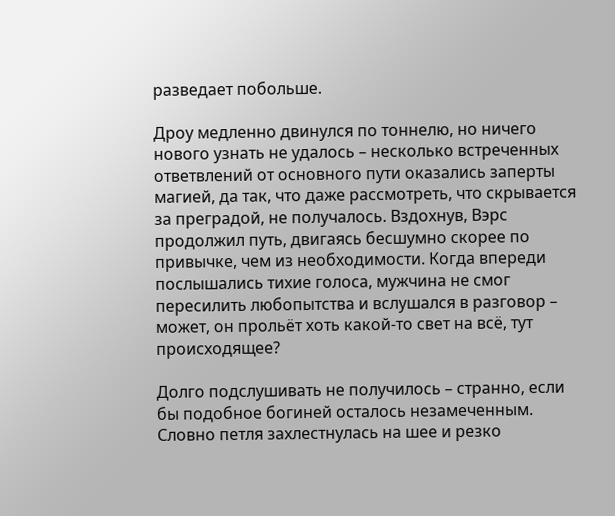разведает побольше.

Дроу медленно двинулся по тоннелю, но ничего нового узнать не удалось – несколько встреченных ответвлений от основного пути оказались заперты магией, да так, что даже рассмотреть, что скрывается за преградой, не получалось. Вздохнув, Вэрс продолжил путь, двигаясь бесшумно скорее по привычке, чем из необходимости. Когда впереди послышались тихие голоса, мужчина не смог пересилить любопытства и вслушался в разговор – может, он прольёт хоть какой-то свет на всё, тут происходящее?

Долго подслушивать не получилось – странно, если бы подобное богиней осталось незамеченным. Словно петля захлестнулась на шее и резко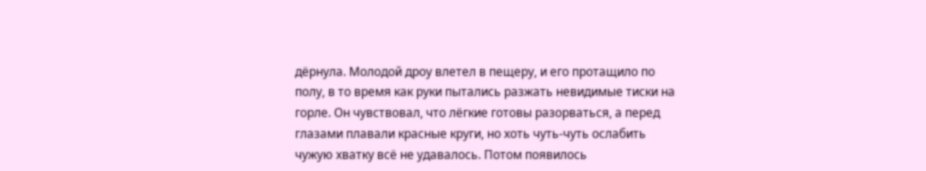дёрнула. Молодой дроу влетел в пещеру, и его протащило по полу, в то время как руки пытались разжать невидимые тиски на горле. Он чувствовал, что лёгкие готовы разорваться, а перед глазами плавали красные круги, но хоть чуть-чуть ослабить чужую хватку всё не удавалось. Потом появилось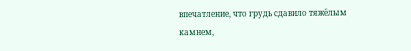впечатление, что грудь сдавило тяжёлым камнем,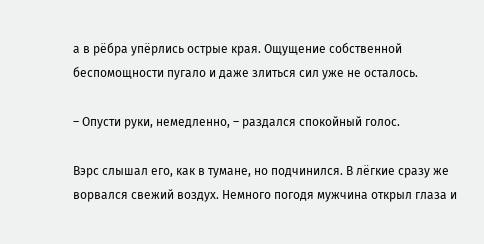а в рёбра упёрлись острые края. Ощущение собственной беспомощности пугало и даже злиться сил уже не осталось.

– Опусти руки, немедленно, – раздался спокойный голос.

Вэрс слышал его, как в тумане, но подчинился. В лёгкие сразу же ворвался свежий воздух. Немного погодя мужчина открыл глаза и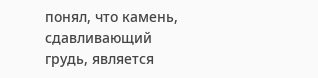понял, что камень, сдавливающий грудь, является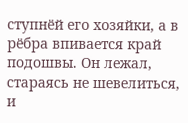ступнёй его хозяйки, а в рёбра впивается край подошвы. Он лежал, стараясь не шевелиться, и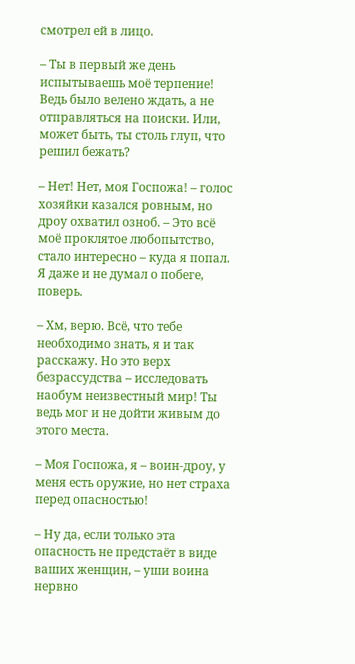смотрел ей в лицо.

– Ты в первый же день испытываешь моё терпение! Ведь было велено ждать, а не отправляться на поиски. Или, может быть, ты столь глуп, что решил бежать?

– Нет! Нет, моя Госпожа! – голос хозяйки казался ровным, но дроу охватил озноб. – Это всё моё проклятое любопытство, стало интересно – куда я попал. Я даже и не думал о побеге, поверь.

– Хм, верю. Всё, что тебе необходимо знать, я и так расскажу. Но это верх безрассудства – исследовать наобум неизвестный мир! Ты ведь мог и не дойти живым до этого места.

– Моя Госпожа, я – воин-дроу, у меня есть оружие, но нет страха перед опасностью!

– Ну да, если только эта опасность не предстаёт в виде ваших женщин, – уши воина нервно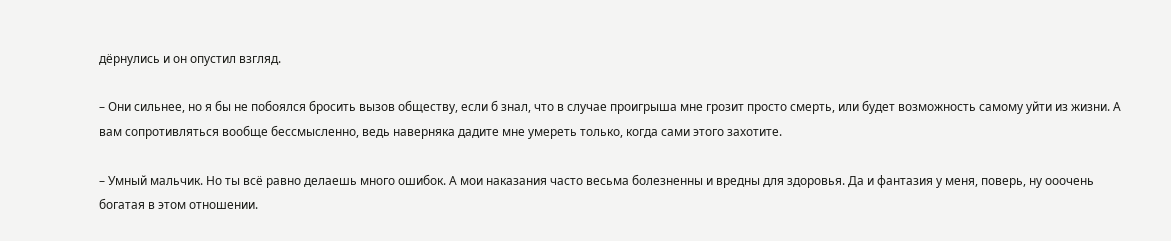дёрнулись и он опустил взгляд.

– Они сильнее, но я бы не побоялся бросить вызов обществу, если б знал, что в случае проигрыша мне грозит просто смерть, или будет возможность самому уйти из жизни. А вам сопротивляться вообще бессмысленно, ведь наверняка дадите мне умереть только, когда сами этого захотите.

– Умный мальчик. Но ты всё равно делаешь много ошибок. А мои наказания часто весьма болезненны и вредны для здоровья. Да и фантазия у меня, поверь, ну ооочень богатая в этом отношении.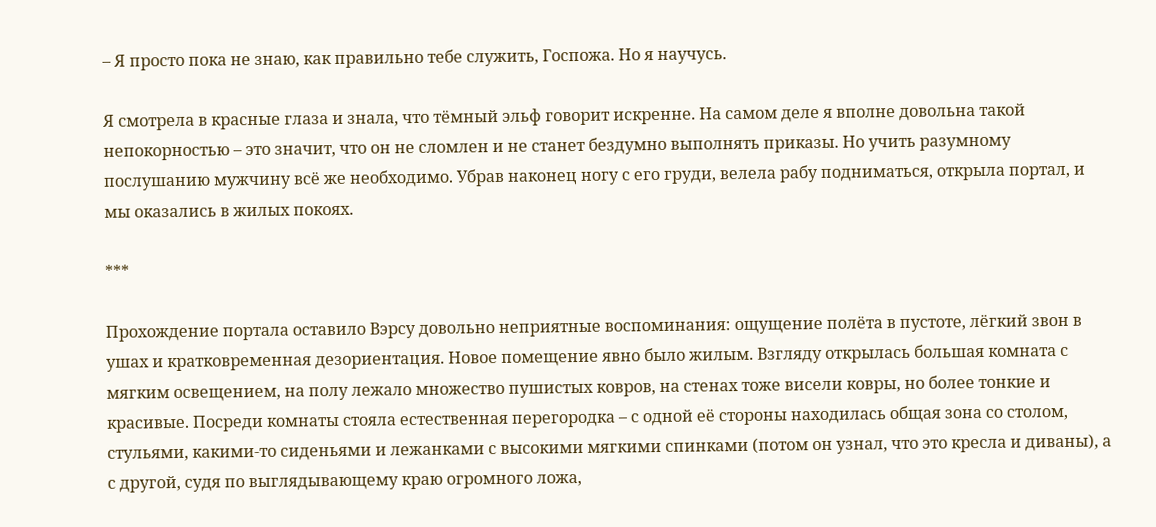– Я просто пока не знаю, как правильно тебе служить, Госпожа. Но я научусь.

Я смотрела в красные глаза и знала, что тёмный эльф говорит искренне. На самом деле я вполне довольна такой непокорностью – это значит, что он не сломлен и не станет бездумно выполнять приказы. Но учить разумному послушанию мужчину всё же необходимо. Убрав наконец ногу с его груди, велела рабу подниматься, открыла портал, и мы оказались в жилых покоях.

***

Прохождение портала оставило Вэрсу довольно неприятные воспоминания: ощущение полёта в пустоте, лёгкий звон в ушах и кратковременная дезориентация. Новое помещение явно было жилым. Взгляду открылась большая комната с мягким освещением, на полу лежало множество пушистых ковров, на стенах тоже висели ковры, но более тонкие и красивые. Посреди комнаты стояла естественная перегородка – с одной её стороны находилась общая зона со столом, стульями, какими-то сиденьями и лежанками с высокими мягкими спинками (потом он узнал, что это кресла и диваны), а с другой, судя по выглядывающему краю огромного ложа,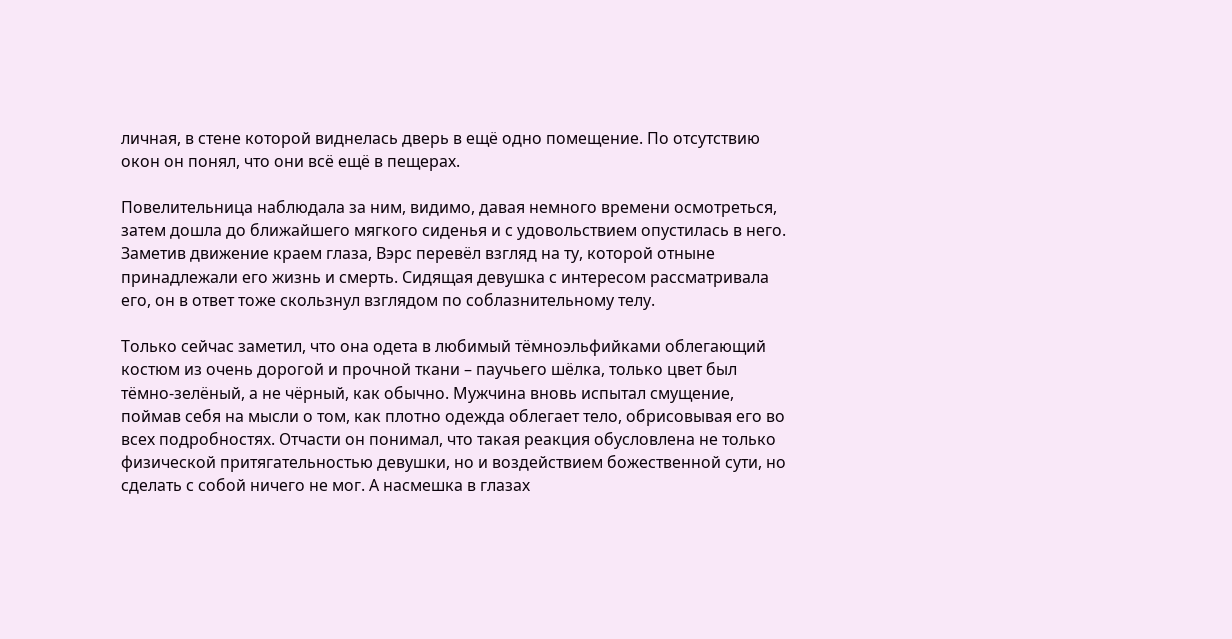личная, в стене которой виднелась дверь в ещё одно помещение. По отсутствию окон он понял, что они всё ещё в пещерах.

Повелительница наблюдала за ним, видимо, давая немного времени осмотреться, затем дошла до ближайшего мягкого сиденья и с удовольствием опустилась в него. Заметив движение краем глаза, Вэрс перевёл взгляд на ту, которой отныне принадлежали его жизнь и смерть. Сидящая девушка с интересом рассматривала его, он в ответ тоже скользнул взглядом по соблазнительному телу.

Только сейчас заметил, что она одета в любимый тёмноэльфийками облегающий костюм из очень дорогой и прочной ткани – паучьего шёлка, только цвет был тёмно-зелёный, а не чёрный, как обычно. Мужчина вновь испытал смущение, поймав себя на мысли о том, как плотно одежда облегает тело, обрисовывая его во всех подробностях. Отчасти он понимал, что такая реакция обусловлена не только физической притягательностью девушки, но и воздействием божественной сути, но сделать с собой ничего не мог. А насмешка в глазах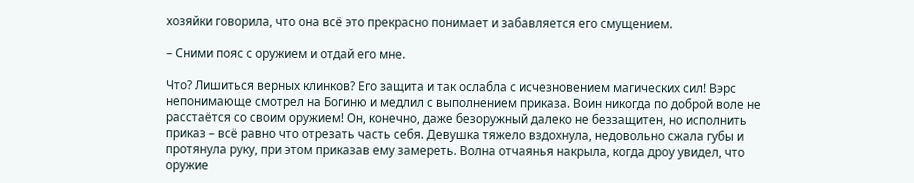хозяйки говорила, что она всё это прекрасно понимает и забавляется его смущением.

– Сними пояс с оружием и отдай его мне.

Что? Лишиться верных клинков? Его защита и так ослабла с исчезновением магических сил! Вэрс непонимающе смотрел на Богиню и медлил с выполнением приказа. Воин никогда по доброй воле не расстаётся со своим оружием! Он, конечно, даже безоружный далеко не беззащитен, но исполнить приказ – всё равно что отрезать часть себя. Девушка тяжело вздохнула, недовольно сжала губы и протянула руку, при этом приказав ему замереть. Волна отчаянья накрыла, когда дроу увидел, что оружие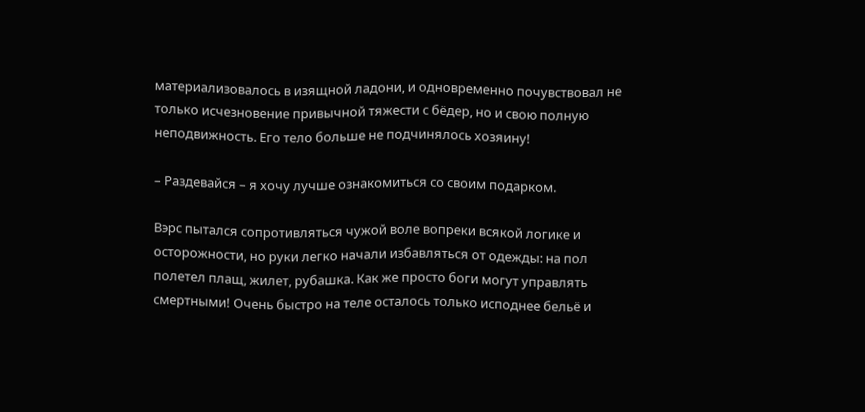материализовалось в изящной ладони, и одновременно почувствовал не только исчезновение привычной тяжести с бёдер, но и свою полную неподвижность. Его тело больше не подчинялось хозяину!

– Раздевайся – я хочу лучше ознакомиться со своим подарком.

Вэрс пытался сопротивляться чужой воле вопреки всякой логике и осторожности, но руки легко начали избавляться от одежды: на пол полетел плащ, жилет, рубашка. Как же просто боги могут управлять смертными! Очень быстро на теле осталось только исподнее бельё и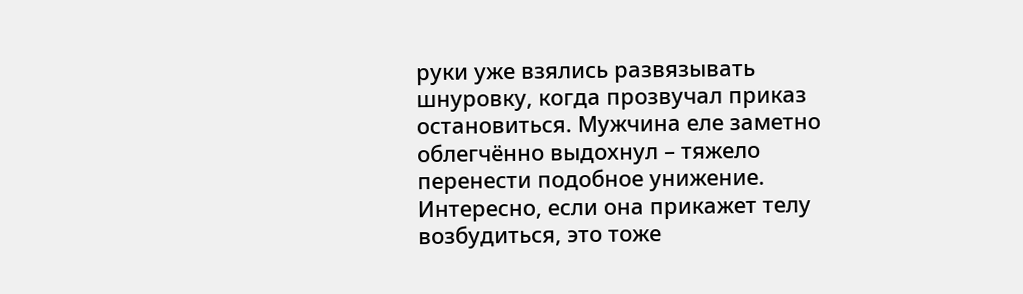руки уже взялись развязывать шнуровку, когда прозвучал приказ остановиться. Мужчина еле заметно облегчённо выдохнул – тяжело перенести подобное унижение. Интересно, если она прикажет телу возбудиться, это тоже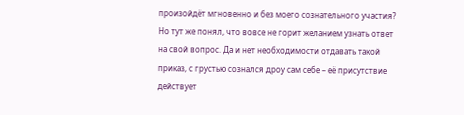произойдёт мгновенно и без моего сознательного участия? Но тут же понял, что вовсе не горит желанием узнать ответ на свой вопрос. Да и нет необходимости отдавать такой приказ, с грустью сознался дроу сам себе – её присутствие действует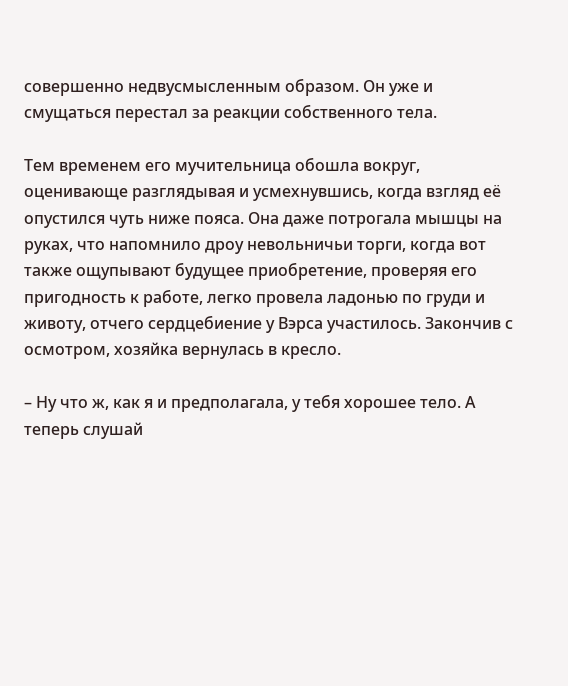совершенно недвусмысленным образом. Он уже и смущаться перестал за реакции собственного тела.

Тем временем его мучительница обошла вокруг, оценивающе разглядывая и усмехнувшись, когда взгляд её опустился чуть ниже пояса. Она даже потрогала мышцы на руках, что напомнило дроу невольничьи торги, когда вот также ощупывают будущее приобретение, проверяя его пригодность к работе, легко провела ладонью по груди и животу, отчего сердцебиение у Вэрса участилось. Закончив с осмотром, хозяйка вернулась в кресло.

– Ну что ж, как я и предполагала, у тебя хорошее тело. А теперь слушай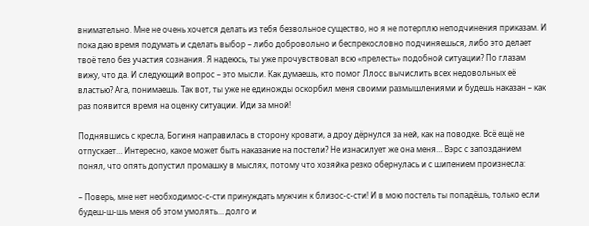внимательно. Мне не очень хочется делать из тебя безвольное существо, но я не потерплю неподчинения приказам. И пока даю время подумать и сделать выбор – либо добровольно и беспрекословно подчиняешься, либо это делает твоё тело без участия сознания. Я надеюсь, ты уже прочувствовал всю «прелесть» подобной ситуации? По глазам вижу, что да. И следующий вопрос – это мысли. Как думаешь, кто помог Ллосс вычислить всех недовольных её властью? Ага, понимаешь. Так вот, ты уже не единожды оскорбил меня своими размышлениями и будешь наказан – как раз появится время на оценку ситуации. Иди за мной!

Поднявшись с кресла, Богиня направилась в сторону кровати, а дроу дёрнулся за ней, как на поводке. Всё ещё не отпускает… Интересно, какое может быть наказание на постели? Не изнасилует же она меня… Вэрс с запозданием понял, что опять допустил промашку в мыслях, потому что хозяйка резко обернулась и с шипением произнесла:

– Поверь, мне нет необходимос-с-сти принуждать мужчин к близос-с-сти! И в мою постель ты попадёшь, только если будеш-ш-шь меня об этом умолять… долго и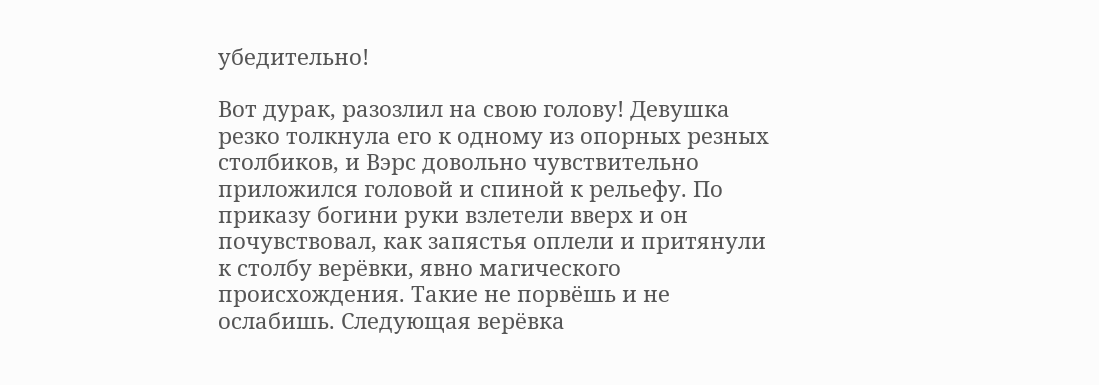убедительно!

Вот дурак, разозлил на свою голову! Девушка резко толкнула его к одному из опорных резных столбиков, и Вэрс довольно чувствительно приложился головой и спиной к рельефу. По приказу богини руки взлетели вверх и он почувствовал, как запястья оплели и притянули к столбу верёвки, явно магического происхождения. Такие не порвёшь и не ослабишь. Следующая верёвка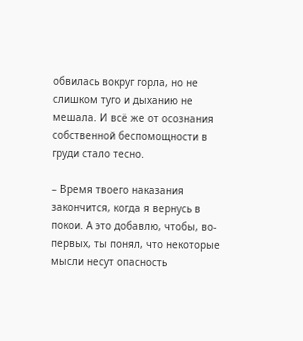обвилась вокруг горла, но не слишком туго и дыханию не мешала. И всё же от осознания собственной беспомощности в груди стало тесно.

– Время твоего наказания закончится, когда я вернусь в покои. А это добавлю, чтобы, во-первых, ты понял, что некоторые мысли несут опасность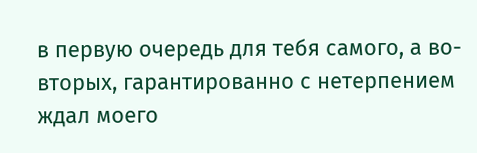в первую очередь для тебя самого, а во-вторых, гарантированно с нетерпением ждал моего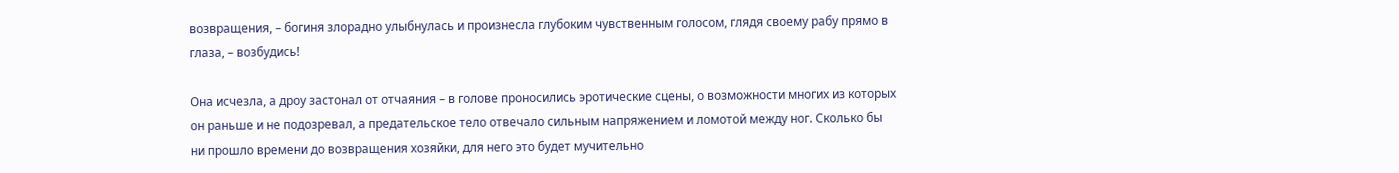возвращения, – богиня злорадно улыбнулась и произнесла глубоким чувственным голосом, глядя своему рабу прямо в глаза, – возбудись!

Она исчезла, а дроу застонал от отчаяния – в голове проносились эротические сцены, о возможности многих из которых он раньше и не подозревал, а предательское тело отвечало сильным напряжением и ломотой между ног. Сколько бы ни прошло времени до возвращения хозяйки, для него это будет мучительно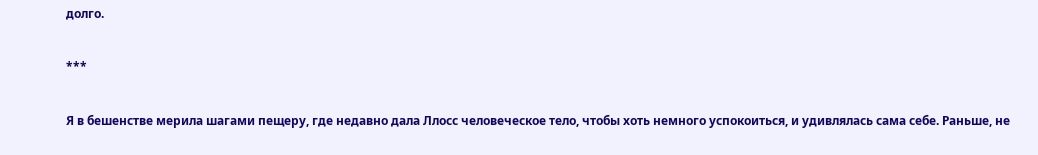долго.

***

Я в бешенстве мерила шагами пещеру, где недавно дала Ллосс человеческое тело, чтобы хоть немного успокоиться, и удивлялась сама себе. Раньше, не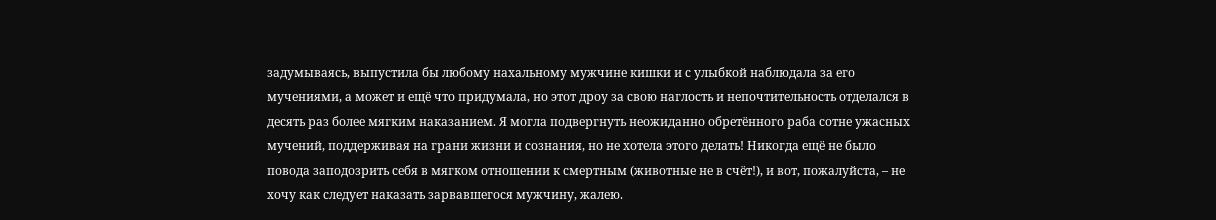задумываясь, выпустила бы любому нахальному мужчине кишки и с улыбкой наблюдала за его мучениями, а может и ещё что придумала, но этот дроу за свою наглость и непочтительность отделался в десять раз более мягким наказанием. Я могла подвергнуть неожиданно обретённого раба сотне ужасных мучений, поддерживая на грани жизни и сознания, но не хотела этого делать! Никогда ещё не было повода заподозрить себя в мягком отношении к смертным (животные не в счёт!), и вот, пожалуйста, – не хочу как следует наказать зарвавшегося мужчину, жалею.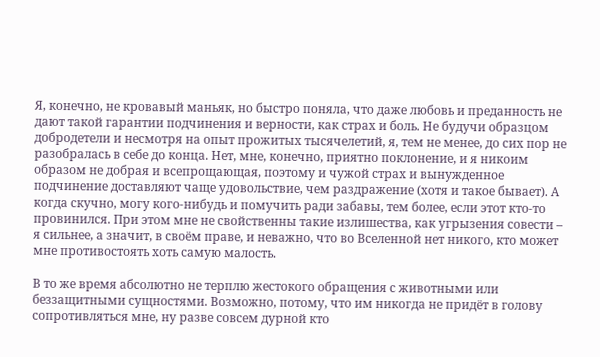Я, конечно, не кровавый маньяк, но быстро поняла, что даже любовь и преданность не дают такой гарантии подчинения и верности, как страх и боль. Не будучи образцом добродетели и несмотря на опыт прожитых тысячелетий, я, тем не менее, до сих пор не разобралась в себе до конца. Нет, мне, конечно, приятно поклонение, и я никоим образом не добрая и всепрощающая, поэтому и чужой страх и вынужденное подчинение доставляют чаще удовольствие, чем раздражение (хотя и такое бывает). А когда скучно, могу кого-нибудь и помучить ради забавы, тем более, если этот кто-то провинился. При этом мне не свойственны такие излишества, как угрызения совести – я сильнее, а значит, в своём праве, и неважно, что во Вселенной нет никого, кто может мне противостоять хоть самую малость.

В то же время абсолютно не терплю жестокого обращения с животными или беззащитными сущностями. Возможно, потому, что им никогда не придёт в голову сопротивляться мне, ну разве совсем дурной кто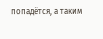попадётся, а таким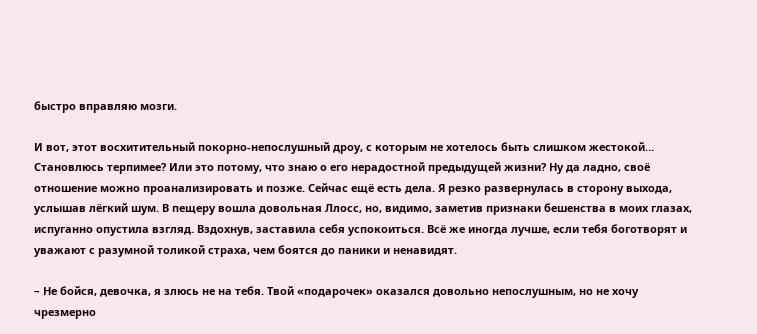быстро вправляю мозги.

И вот, этот восхитительный покорно-непослушный дроу, с которым не хотелось быть слишком жестокой… Становлюсь терпимее? Или это потому, что знаю о его нерадостной предыдущей жизни? Ну да ладно, своё отношение можно проанализировать и позже. Сейчас ещё есть дела. Я резко развернулась в сторону выхода, услышав лёгкий шум. В пещеру вошла довольная Ллосс, но, видимо, заметив признаки бешенства в моих глазах, испуганно опустила взгляд. Вздохнув, заставила себя успокоиться. Всё же иногда лучше, если тебя боготворят и уважают с разумной толикой страха, чем боятся до паники и ненавидят.

– Не бойся, девочка, я злюсь не на тебя. Твой «подарочек» оказался довольно непослушным, но не хочу чрезмерно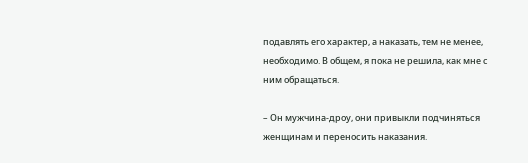подавлять его характер, а наказать, тем не менее, необходимо. В общем, я пока не решила, как мне с ним обращаться.

– Он мужчина-дроу, они привыкли подчиняться женщинам и переносить наказания.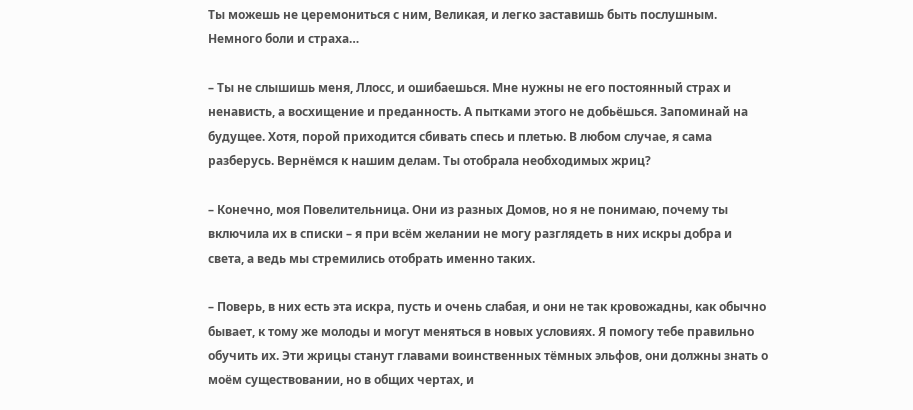Ты можешь не церемониться с ним, Великая, и легко заставишь быть послушным. Немного боли и страха…

– Ты не слышишь меня, Ллосс, и ошибаешься. Мне нужны не его постоянный страх и ненависть, а восхищение и преданность. А пытками этого не добьёшься. Запоминай на будущее. Хотя, порой приходится сбивать спесь и плетью. В любом случае, я сама разберусь. Вернёмся к нашим делам. Ты отобрала необходимых жриц?

– Конечно, моя Повелительница. Они из разных Домов, но я не понимаю, почему ты включила их в списки – я при всём желании не могу разглядеть в них искры добра и света, а ведь мы стремились отобрать именно таких.

– Поверь, в них есть эта искра, пусть и очень слабая, и они не так кровожадны, как обычно бывает, к тому же молоды и могут меняться в новых условиях. Я помогу тебе правильно обучить их. Эти жрицы станут главами воинственных тёмных эльфов, они должны знать о моём существовании, но в общих чертах, и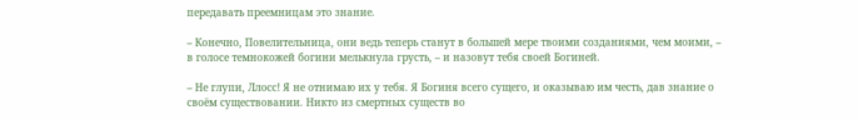передавать преемницам это знание.

– Конечно, Повелительница, они ведь теперь станут в большей мере твоими созданиями, чем моими, – в голосе темнокожей богини мелькнула грусть, – и назовут тебя своей Богиней.

– Не глупи, Ллосс! Я не отнимаю их у тебя. Я Богиня всего сущего, и оказываю им честь, дав знание о своём существовании. Никто из смертных существ во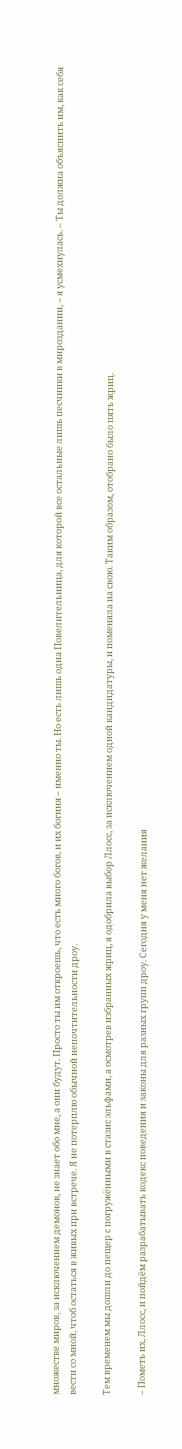множестве миров, за исключением демонов, не знает обо мне, а они будут. Просто ты им откроешь, что есть много богов, и их богиня – именно ты. Но есть лишь одна Повелительница, для которой все остальные лишь песчинки в мироздании, – я усмехнулась. – Ты должна объяснить им, как себя вести со мной, чтоб остаться в живых при встрече. Я не потерплю обычной непочтительности дроу.

Тем временем мы дошли до пещер с погружёнными в стазис эльфами, а осмотрев избранных жриц, я одобрила выбор Ллосс, за исключением одной кандидатуры, и поменяла на свою. Таким образом, отобрано было пять жриц.

– Пометь их, Ллосс, и пойдём разрабатывать кодекс поведения и законы для разных групп дроу. Сегодня у меня нет желания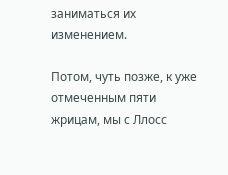заниматься их изменением.

Потом, чуть позже, к уже отмеченным пяти жрицам, мы с Ллосс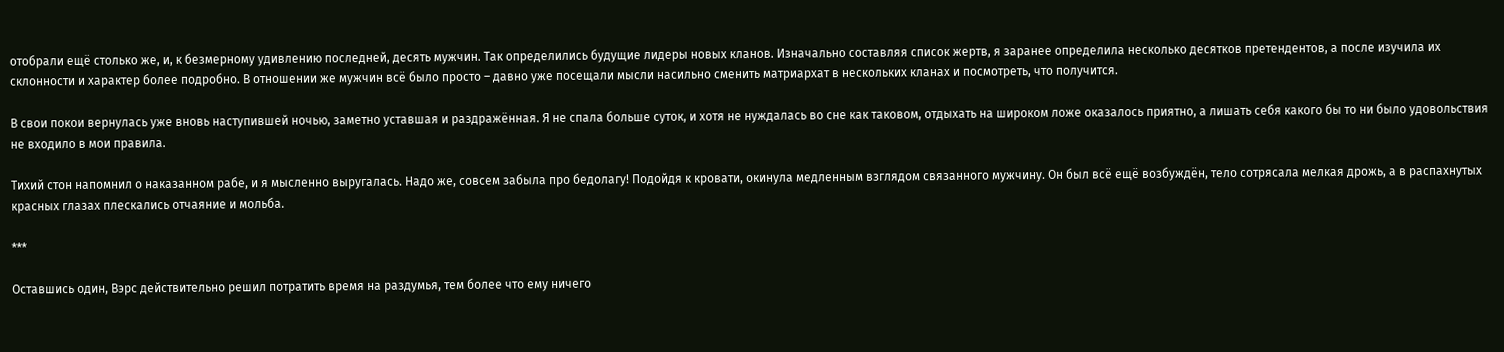отобрали ещё столько же, и, к безмерному удивлению последней, десять мужчин. Так определились будущие лидеры новых кланов. Изначально составляя список жертв, я заранее определила несколько десятков претендентов, а после изучила их склонности и характер более подробно. В отношении же мужчин всё было просто – давно уже посещали мысли насильно сменить матриархат в нескольких кланах и посмотреть, что получится.

В свои покои вернулась уже вновь наступившей ночью, заметно уставшая и раздражённая. Я не спала больше суток, и хотя не нуждалась во сне как таковом, отдыхать на широком ложе оказалось приятно, а лишать себя какого бы то ни было удовольствия не входило в мои правила.

Тихий стон напомнил о наказанном рабе, и я мысленно выругалась. Надо же, совсем забыла про бедолагу! Подойдя к кровати, окинула медленным взглядом связанного мужчину. Он был всё ещё возбуждён, тело сотрясала мелкая дрожь, а в распахнутых красных глазах плескались отчаяние и мольба.

***

Оставшись один, Вэрс действительно решил потратить время на раздумья, тем более что ему ничего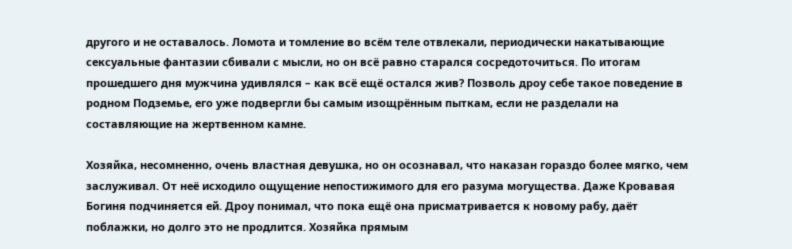другого и не оставалось. Ломота и томление во всём теле отвлекали, периодически накатывающие сексуальные фантазии сбивали с мысли, но он всё равно старался сосредоточиться. По итогам прошедшего дня мужчина удивлялся – как всё ещё остался жив? Позволь дроу себе такое поведение в родном Подземье, его уже подвергли бы самым изощрённым пыткам, если не разделали на составляющие на жертвенном камне.

Хозяйка, несомненно, очень властная девушка, но он осознавал, что наказан гораздо более мягко, чем заслуживал. От неё исходило ощущение непостижимого для его разума могущества. Даже Кровавая Богиня подчиняется ей. Дроу понимал, что пока ещё она присматривается к новому рабу, даёт поблажки, но долго это не продлится. Хозяйка прямым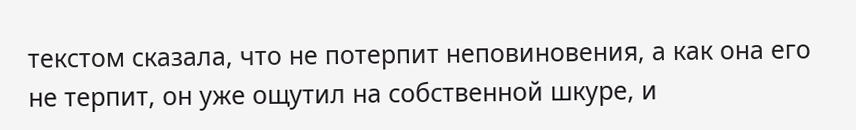текстом сказала, что не потерпит неповиновения, а как она его не терпит, он уже ощутил на собственной шкуре, и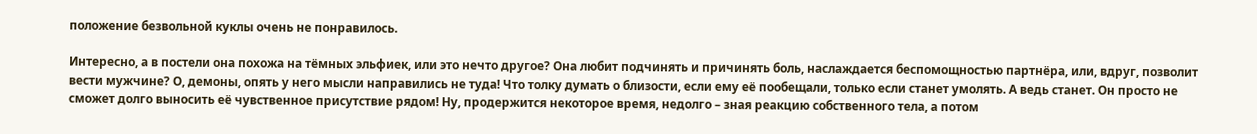положение безвольной куклы очень не понравилось.

Интересно, а в постели она похожа на тёмных эльфиек, или это нечто другое? Она любит подчинять и причинять боль, наслаждается беспомощностью партнёра, или, вдруг, позволит вести мужчине? О, демоны, опять у него мысли направились не туда! Что толку думать о близости, если ему её пообещали, только если станет умолять. А ведь станет. Он просто не сможет долго выносить её чувственное присутствие рядом! Ну, продержится некоторое время, недолго – зная реакцию собственного тела, а потом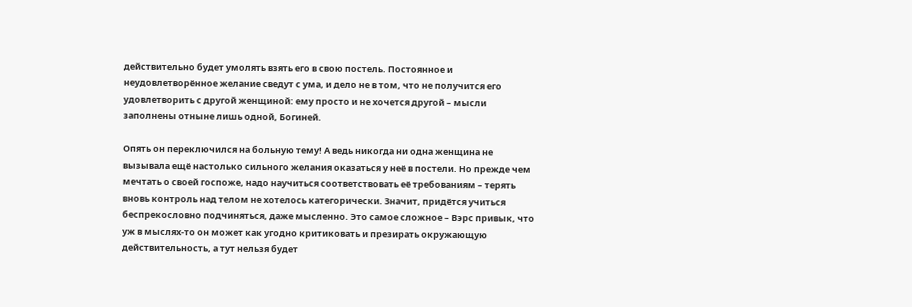действительно будет умолять взять его в свою постель. Постоянное и неудовлетворённое желание сведут с ума, и дело не в том, что не получится его удовлетворить с другой женщиной: ему просто и не хочется другой – мысли заполнены отныне лишь одной, Богиней.

Опять он переключился на больную тему! А ведь никогда ни одна женщина не вызывала ещё настолько сильного желания оказаться у неё в постели. Но прежде чем мечтать о своей госпоже, надо научиться соответствовать её требованиям – терять вновь контроль над телом не хотелось категорически. Значит, придётся учиться беспрекословно подчиняться, даже мысленно. Это самое сложное – Вэрс привык, что уж в мыслях-то он может как угодно критиковать и презирать окружающую действительность, а тут нельзя будет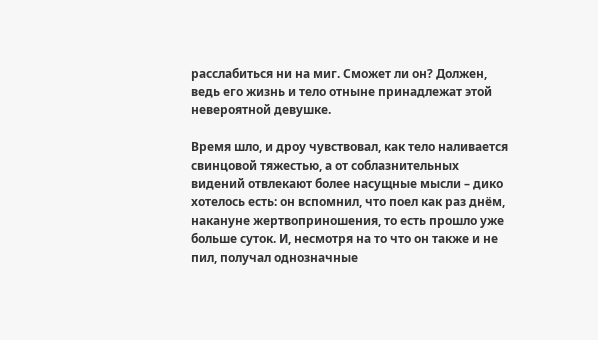расслабиться ни на миг. Сможет ли он? Должен, ведь его жизнь и тело отныне принадлежат этой невероятной девушке.

Время шло, и дроу чувствовал, как тело наливается свинцовой тяжестью, а от соблазнительных видений отвлекают более насущные мысли – дико хотелось есть: он вспомнил, что поел как раз днём, накануне жертвоприношения, то есть прошло уже больше суток. И, несмотря на то что он также и не пил, получал однозначные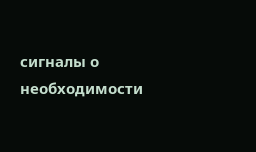сигналы о необходимости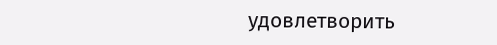удовлетворить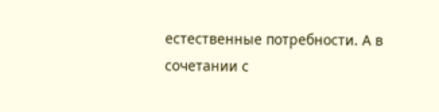естественные потребности. А в сочетании с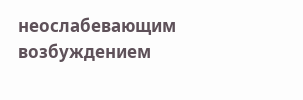неослабевающим возбуждением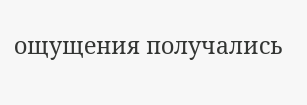ощущения получались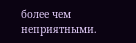более чем неприятными.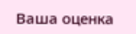Ваша оценка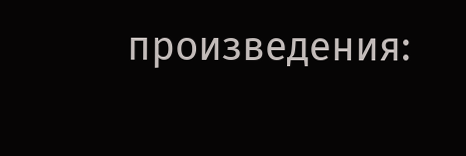произведения: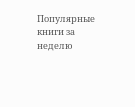Популярные книги за неделю